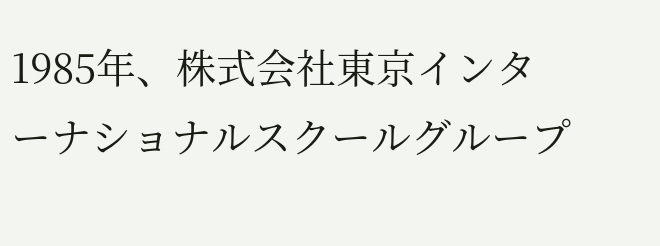1985年、株式会社東京インターナショナルスクールグループ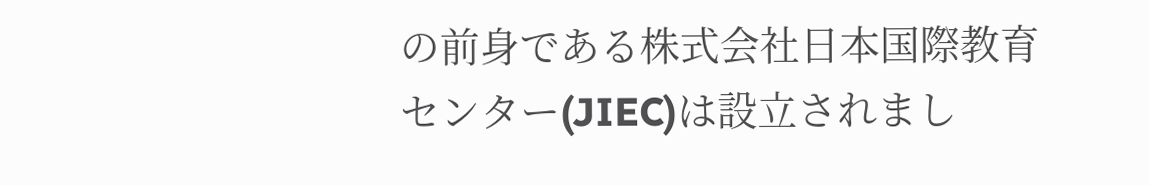の前身である株式会社日本国際教育センター(JIEC)は設立されまし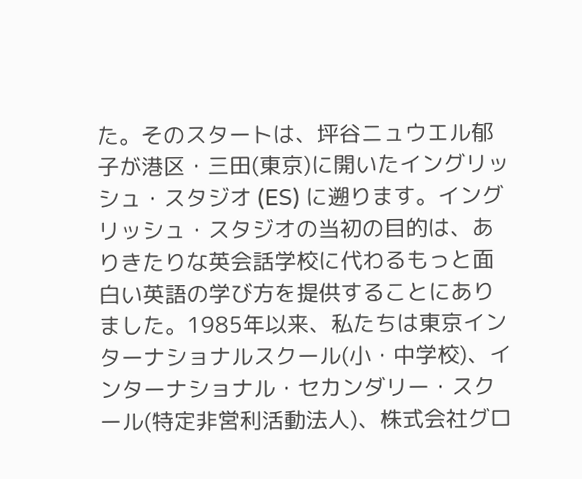た。そのスタートは、坪谷ニュウエル郁子が港区・三田(東京)に開いたイングリッシュ・スタジオ (ES) に遡ります。イングリッシュ・スタジオの当初の目的は、ありきたりな英会話学校に代わるもっと面白い英語の学び方を提供することにありました。1985年以来、私たちは東京インターナショナルスクール(小・中学校)、インターナショナル・セカンダリー・スクール(特定非営利活動法人)、株式会社グロ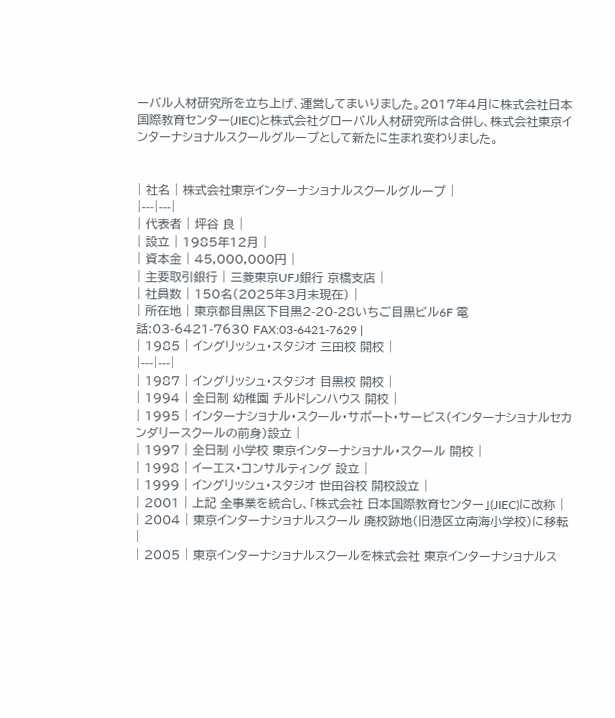ーバル人材研究所を立ち上げ、運営してまいりました。2017年4月に株式会社日本国際教育センター(JIEC)と株式会社グローバル人材研究所は合併し、株式会社東京インターナショナルスクールグループとして新たに生まれ変わりました。


| 社名 | 株式会社東京インターナショナルスクールグループ |
|---|---|
| 代表者 | 坪谷 良 |
| 設立 | 1985年12月 |
| 資本金 | 45,000,000円 |
| 主要取引銀行 | 三菱東京UFJ銀行 京橋支店 |
| 社員数 | 150名(2025年3月末現在) |
| 所在地 | 東京都目黒区下目黒2-20-28いちご目黒ビル6F 電話:03-6421-7630 FAX:03-6421-7629 |
| 1985 | イングリッシュ・スタジオ 三田校 開校 |
|---|---|
| 1987 | イングリッシュ・スタジオ 目黒校 開校 |
| 1994 | 全日制 幼稚園 チルドレンハウス 開校 |
| 1995 | インターナショナル・スクール・サポート・サービス(インターナショナルセカンダリースクールの前身)設立 |
| 1997 | 全日制 小学校 東京インターナショナル・スクール 開校 |
| 1998 | イーエス・コンサルティング 設立 |
| 1999 | イングリッシュ・スタジオ 世田谷校 開校設立 |
| 2001 | 上記 全事業を統合し、「株式会社 日本国際教育センター」(JIEC)に改称 |
| 2004 | 東京インターナショナルスクール 廃校跡地(旧港区立南海小学校)に移転 |
| 2005 | 東京インターナショナルスクールを株式会社 東京インターナショナルス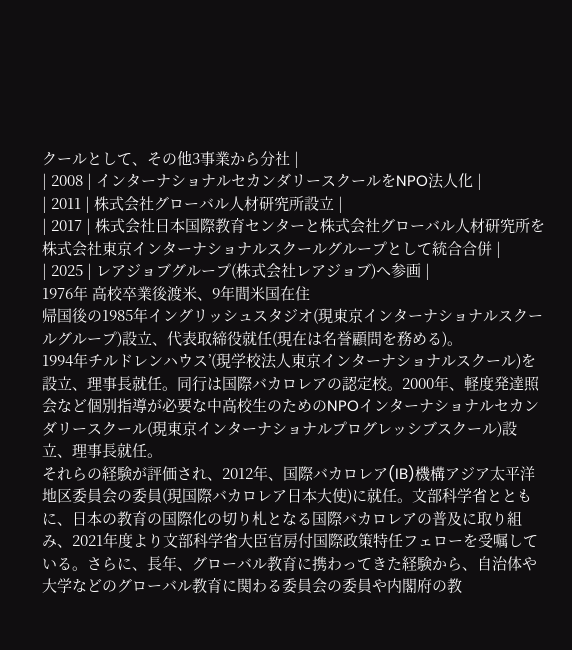クールとして、その他3事業から分社 |
| 2008 | インターナショナルセカンダリースクールをNPO法人化 |
| 2011 | 株式会社グローバル人材研究所設立 |
| 2017 | 株式会社日本国際教育センターと株式会社グローバル人材研究所を株式会社東京インターナショナルスクールグループとして統合合併 |
| 2025 | レアジョブグループ(株式会社レアジョブ)へ参画 |
1976年 高校卒業後渡米、9年間米国在住
帰国後の1985年イングリッシュスタジオ(現東京インターナショナルスクールグループ)設立、代表取締役就任(現在は名誉顧問を務める)。
1994年チルドレンハウス’(現学校法人東京インターナショナルスクール)を設立、理事長就任。同行は国際バカロレアの認定校。2000年、軽度発達照会など個別指導が必要な中高校生のためのNPOインターナショナルセカンダリースクール(現東京インターナショナルプログレッシブスクール)設立、理事長就任。
それらの経験が評価され、2012年、国際バカロレア(IB)機構アジア太平洋地区委員会の委員(現国際バカロレア日本大使)に就任。文部科学省とともに、日本の教育の国際化の切り札となる国際バカロレアの普及に取り組み、2021年度より文部科学省大臣官房付国際政策特任フェローを受嘱している。さらに、長年、グローバル教育に携わってきた経験から、自治体や大学などのグローバル教育に関わる委員会の委員や内閣府の教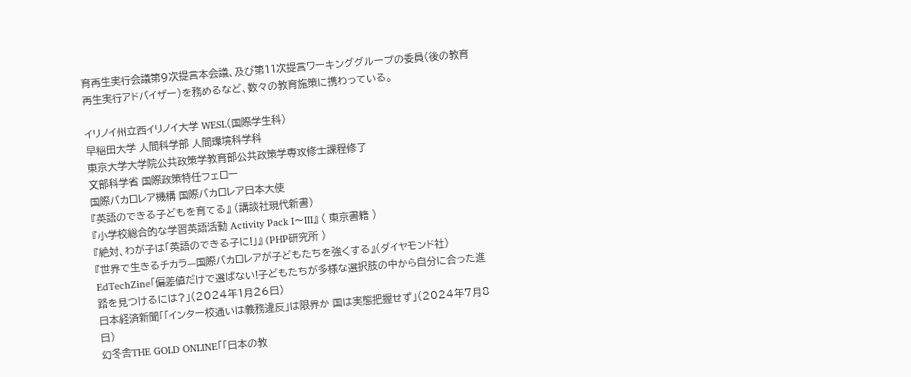育再生実行会議第9次提言本会議、及び第11次提言ワーキンググループの委員(後の教育再生実行アドバイザー)を務めるなど、数々の教育施策に携わっている。

イリノイ州立西イリノイ大学 WESL(国際学生科)
早稲田大学 人間科学部 人間環境科学科
東京大学大学院公共政策学教育部公共政策学専攻修士課程修了
文部科学省 国際政策特任フェロー
国際バカロレア機構 国際バカロレア日本大使
『英語のできる子どもを育てる』 (講談社現代新書)
『小学校総合的な学習英語活動 Activity Pack I〜III』 ( 東京書籍 )
『絶対、わが子は「英語のできる子に!」』 (PHP研究所 )
『世界で生きるチカラ—国際バカロレアが子どもたちを強くする』(ダイヤモンド社)
EdTechZine「偏差値だけで選ばない!子どもたちが多様な選択肢の中から自分に合った進路を見つけるには?」(2024年1月26日)
日本経済新聞「「インター校通いは義務違反」は限界か 国は実態把握せず」(2024年7月8日)
幻冬舎THE GOLD ONLINE「「日本の教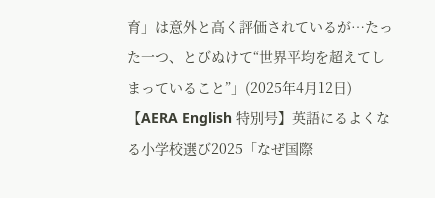育」は意外と高く評価されているが…たった一つ、とびぬけて“世界平均を超えてしまっていること”」(2025年4月12日)
【AERA English 特別号】英語にるよくなる小学校選び2025「なぜ国際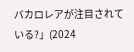バカロレアが注目されている?」(2024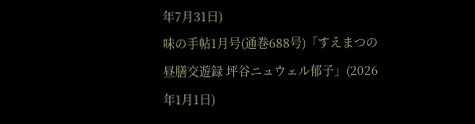年7月31日)
味の手帖1月号(通巻688号)「すえまつの昼膳交遊録 坪谷ニュウェル郁子」(2026年1月1日)